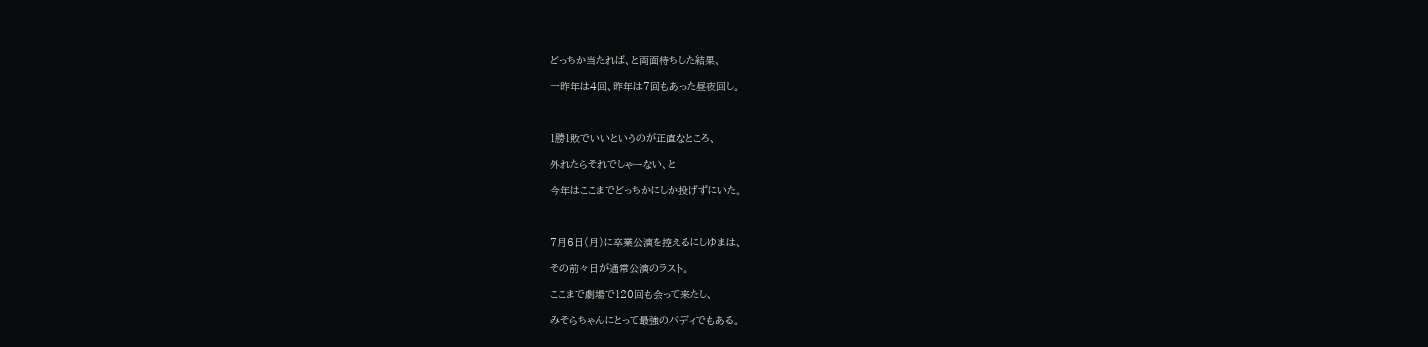どっちか当たれば、と両面待ちした結果、

一昨年は4回、昨年は7回もあった昼夜回し。



1勝1敗でいいというのが正直なところ、

外れたらそれでしゃーない、と

今年はここまでどっちかにしか投げずにいた。



7月6日(月)に卒業公演を控えるにしゆまは、

その前々日が通常公演のラスト。

ここまで劇場で120回も会って来たし、

みそらちゃんにとって最強のバディでもある。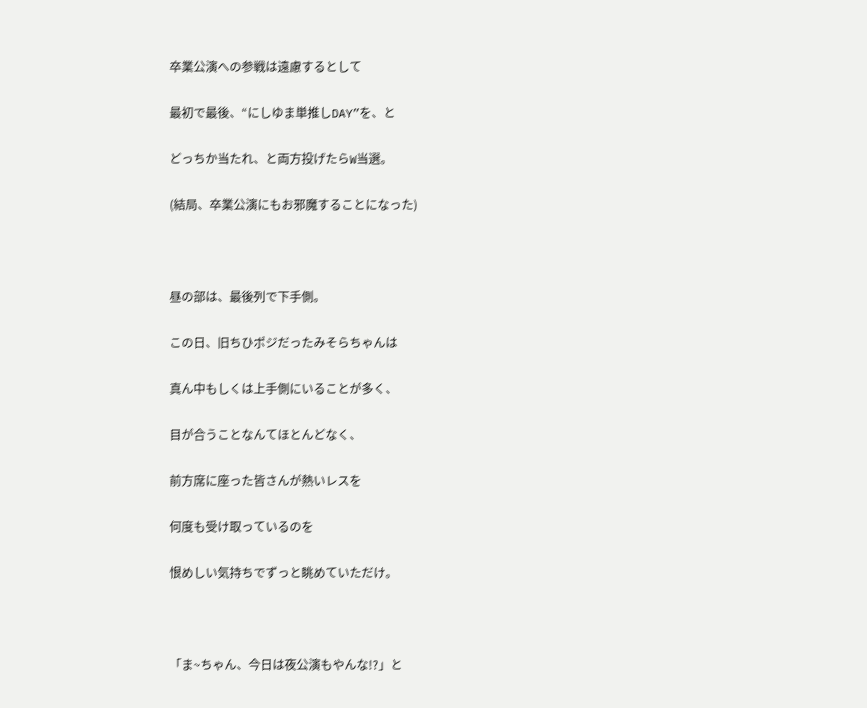卒業公演への参戦は遠慮するとして

最初で最後、“にしゆま単推しDAY”を、と

どっちか当たれ、と両方投げたらW当選。

(結局、卒業公演にもお邪魔することになった)



昼の部は、最後列で下手側。

この日、旧ちひポジだったみそらちゃんは

真ん中もしくは上手側にいることが多く、

目が合うことなんてほとんどなく、

前方席に座った皆さんが熱いレスを

何度も受け取っているのを

恨めしい気持ちでずっと眺めていただけ。



「ま~ちゃん、今日は夜公演もやんな!?」と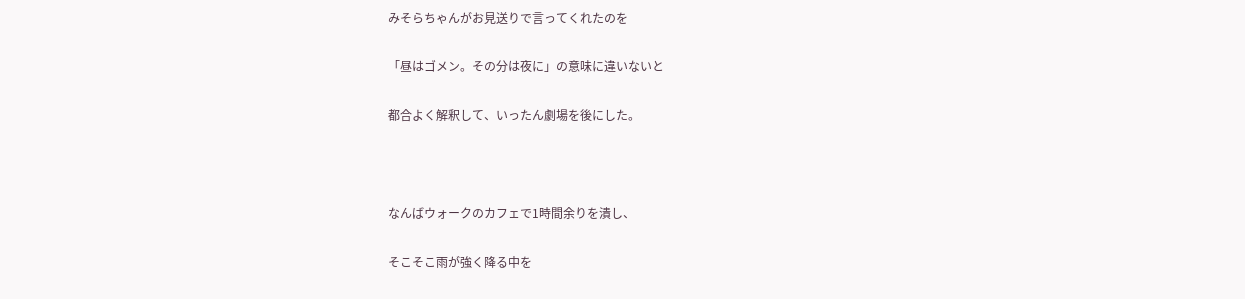みそらちゃんがお見送りで言ってくれたのを

「昼はゴメン。その分は夜に」の意味に違いないと

都合よく解釈して、いったん劇場を後にした。



なんばウォークのカフェで1時間余りを潰し、

そこそこ雨が強く降る中を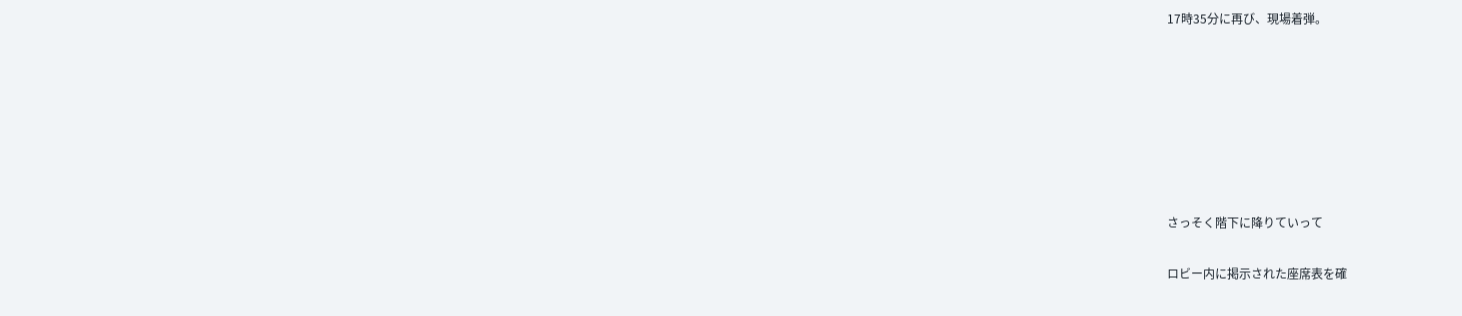17時35分に再び、現場着弾。







さっそく階下に降りていって

ロビー内に掲示された座席表を確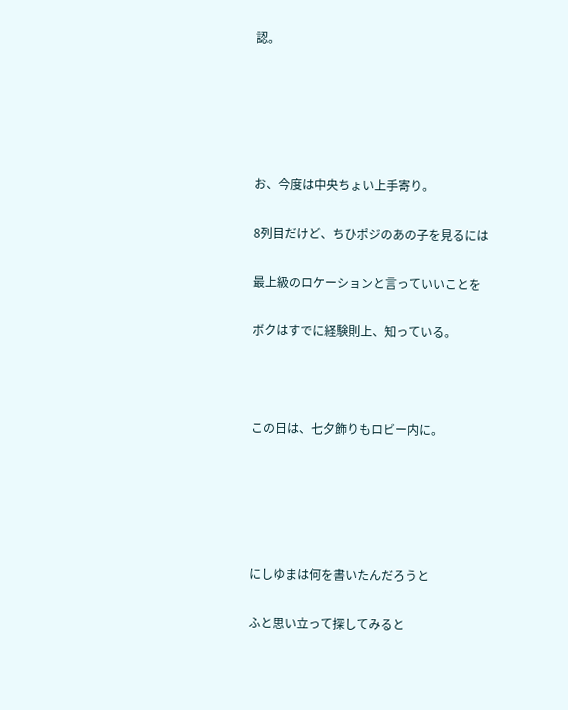認。





お、今度は中央ちょい上手寄り。

8列目だけど、ちひポジのあの子を見るには

最上級のロケーションと言っていいことを

ボクはすでに経験則上、知っている。



この日は、七夕飾りもロビー内に。





にしゆまは何を書いたんだろうと

ふと思い立って探してみると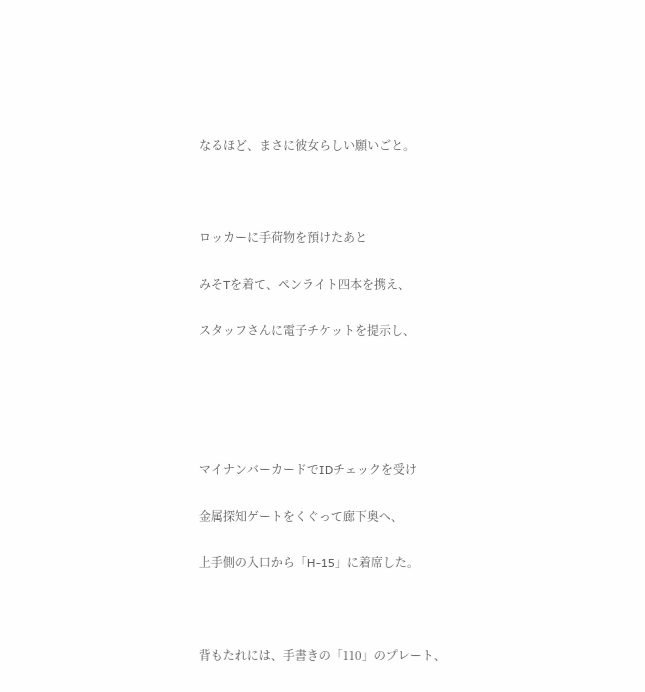なるほど、まさに彼女らしい願いごと。



ロッカーに手荷物を預けたあと

みそTを着て、ペンライト四本を携え、

スタッフさんに電子チケットを提示し、





マイナンバーカードでIDチェックを受け

金属探知ゲートをくぐって廊下奥へ、

上手側の入口から「H-15」に着席した。



背もたれには、手書きの「110」のプレート、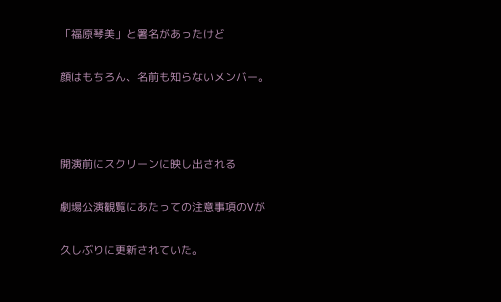「福原琴美」と署名があったけど

顔はもちろん、名前も知らないメンバー。



開演前にスクリーンに映し出される

劇場公演観覧にあたっての注意事項のVが

久しぶりに更新されていた。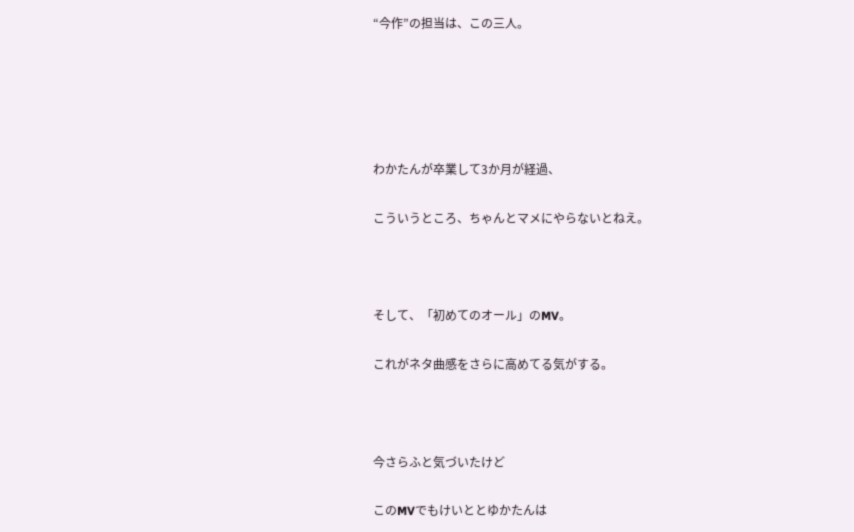“今作”の担当は、この三人。





わかたんが卒業して3か月が経過、

こういうところ、ちゃんとマメにやらないとねえ。



そして、「初めてのオール」のMV。

これがネタ曲感をさらに高めてる気がする。



今さらふと気づいたけど

このMVでもけいととゆかたんは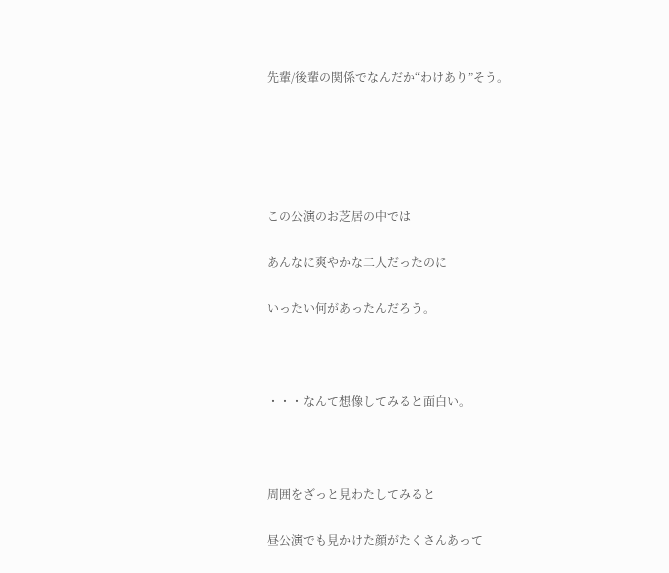先輩/後輩の関係でなんだか“わけあり”そう。





この公演のお芝居の中では

あんなに爽やかな二人だったのに

いったい何があったんだろう。



・・・なんて想像してみると面白い。



周囲をざっと見わたしてみると

昼公演でも見かけた顔がたくさんあって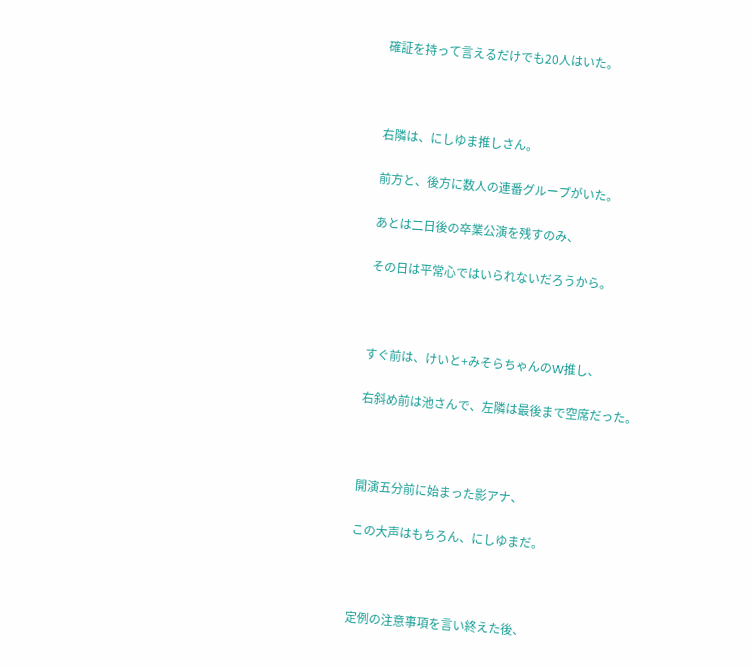確証を持って言えるだけでも20人はいた。



右隣は、にしゆま推しさん。

前方と、後方に数人の連番グループがいた。

あとは二日後の卒業公演を残すのみ、

その日は平常心ではいられないだろうから。



すぐ前は、けいと+みそらちゃんのW推し、

右斜め前は池さんで、左隣は最後まで空席だった。



開演五分前に始まった影アナ、

この大声はもちろん、にしゆまだ。



定例の注意事項を言い終えた後、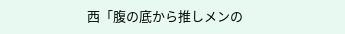西「腹の底から推しメンの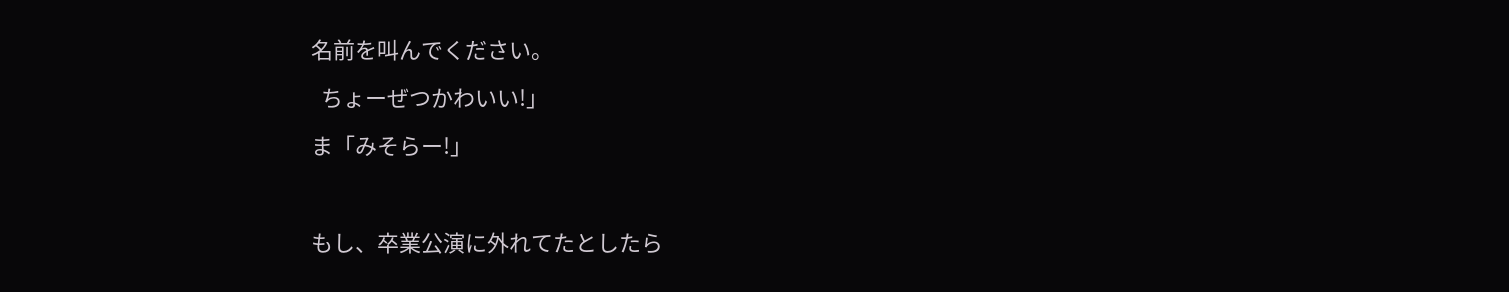名前を叫んでください。

  ちょーぜつかわいい!」

ま「みそらー!」



もし、卒業公演に外れてたとしたら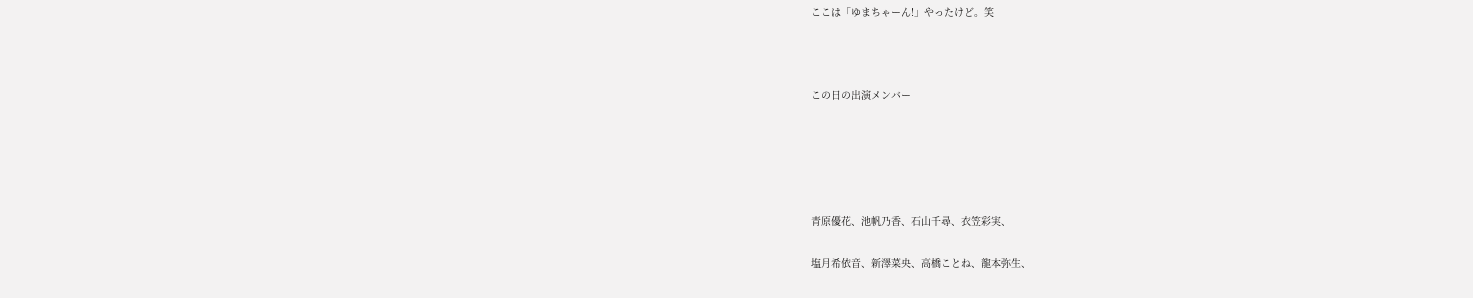ここは「ゆまちゃーん!」やったけど。笑



この日の出演メンバー





青原優花、池帆乃香、石山千尋、衣笠彩実、

塩月希依音、新澤菜央、高橋ことね、龍本弥生、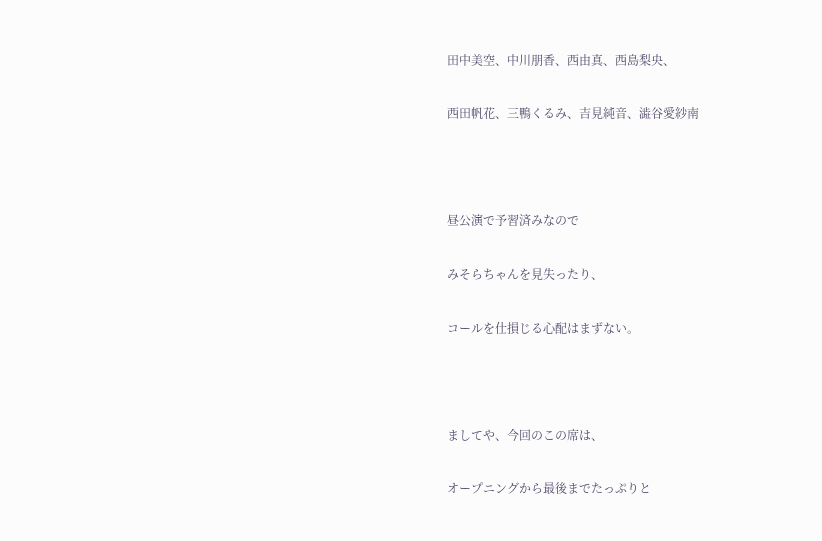田中美空、中川朋香、西由真、西島梨央、

西田帆花、三鴨くるみ、吉見純音、澁谷愛紗南



昼公演で予習済みなので

みそらちゃんを見失ったり、

コールを仕損じる心配はまずない。



ましてや、今回のこの席は、

オープニングから最後までたっぷりと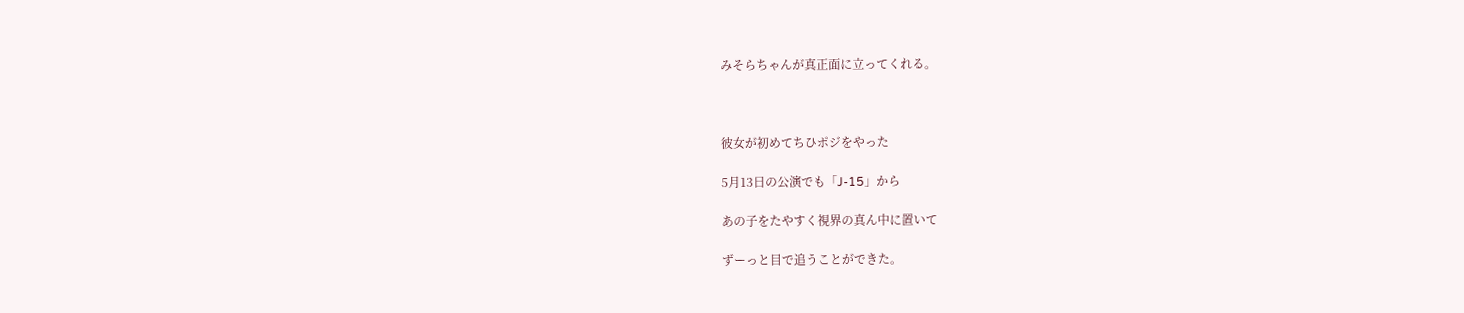みそらちゃんが真正面に立ってくれる。



彼女が初めてちひポジをやった

5月13日の公演でも「J-15」から

あの子をたやすく視界の真ん中に置いて

ずーっと目で追うことができた。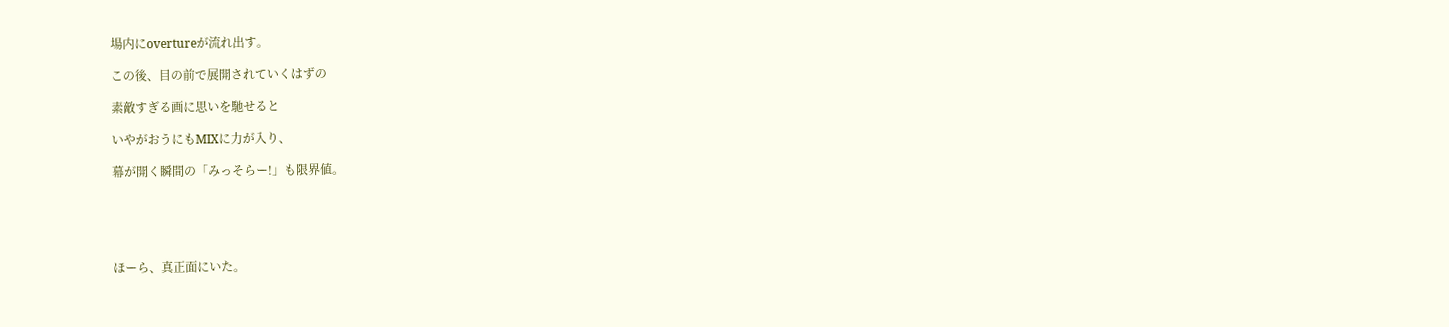場内にovertureが流れ出す。

この後、目の前で展開されていくはずの

素敵すぎる画に思いを馳せると

いやがおうにもMIXに力が入り、

幕が開く瞬間の「みっそらー!」も限界値。





ほーら、真正面にいた。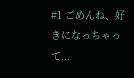#1 ごめんね、好きになっちゃって...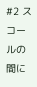#2 スコールの間に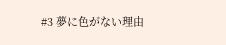#3 夢に色がない理由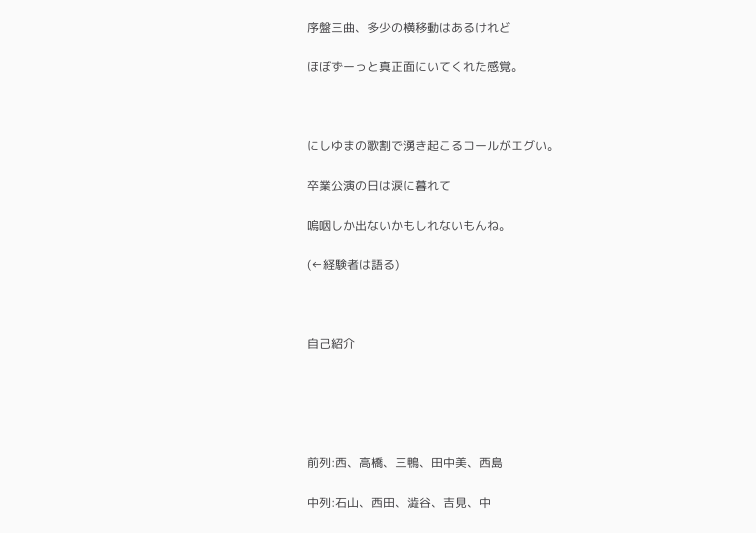序盤三曲、多少の横移動はあるけれど

ほぼずーっと真正面にいてくれた感覚。



にしゆまの歌割で湧き起こるコールがエグい。

卒業公演の日は涙に暮れて

嗚咽しか出ないかもしれないもんね。

(←経験者は語る)



自己紹介





前列:西、高橋、三鴨、田中美、西島

中列:石山、西田、澁谷、吉見、中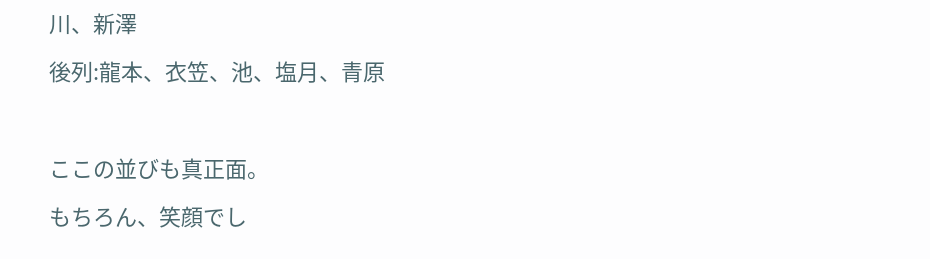川、新澤

後列:龍本、衣笠、池、塩月、青原



ここの並びも真正面。

もちろん、笑顔でし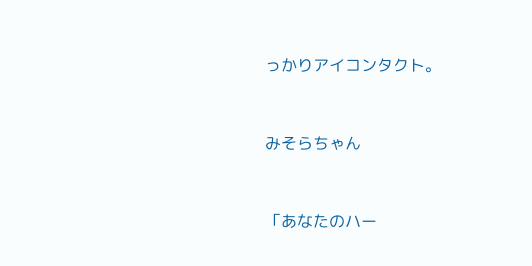っかりアイコンタクト。



みそらちゃん



「あなたのハー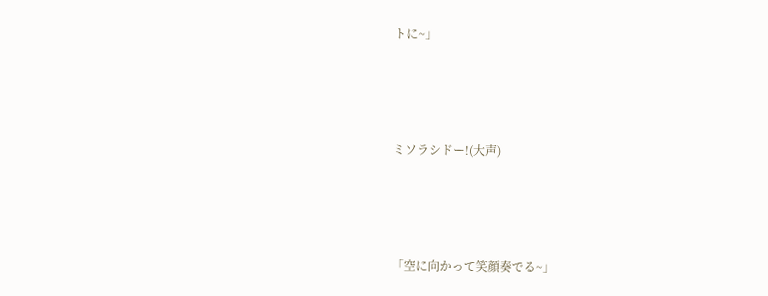トに~」





ミソラシドー!(大声)





「空に向かって笑顔奏でる~」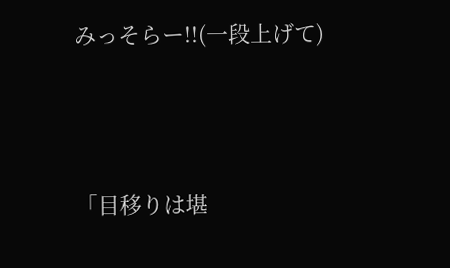みっそらー!!(一段上げて)





「目移りは堪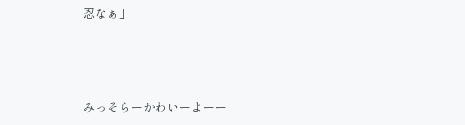忍なぁ」




みっそらーかわいーよーー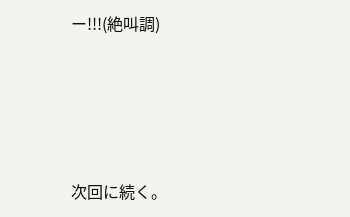ー!!!(絶叫調)





次回に続く。